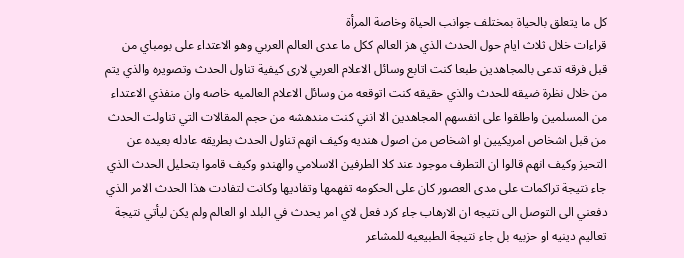كل ما يتعلق بالحياة بمختلف جوانب الحياة وخاصة المرأة
قراءات خلال ثلاث ايام حول الحدث الذي هز العالم ككل ما عدى العالم العربي وهو الاعتداء على بومباي من قبل فرقه تدعى بالمجاهدين طبعا كنت اتابع وسائل الاعلام العربي لارى كيفية تناول الحدث وتصويره والذي يتم من خلال نظرة ضيقه للحدث والذي حقيقه كنت اتوقعه من وسائل الاعلام العالميه خاصه وان منفذي الاعتداء من المسلمين واطلقوا على انفسهم المجاهدين الا انني كنت مندهشه من حجم المقالات التي تناولت الحدث من قبل اشخاص امريكيين او اشخاص من اصول هنديه وكيف انهم تناول الحدث بطريقه عادله بعيده عن التحيز وكيف انهم قالوا ان التطرف موجود عند كلا الطرفين الاسلامي والهندو وكيف قاموا بتحليل الحدث الذي جاء نتيجة تراكمات على مدى العصور كان على الحكومه تفهمها وتفاديها وكانت لتفادت هذا الحدث الامر الذي دفعني الى التوصل الى نتيجه ان الارهاب جاء كرد فعل لاي امر يحدث في البلد او العالم ولم يكن ليأتي نتيجة تعاليم دينيه او حزبيه بل جاء نتيجة الطبيعيه للمشاعر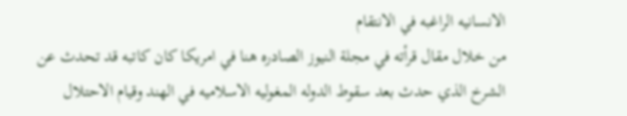الانسانيه الراغبه في الانتقام
من خلال مقال قرأته في مجلة النيوز الصادره هنا في امريكا كان كاتبه قد تحدث عن الشرخ الذي حدث بعد سقوط الدوله المغوليه الاسلاميه في الهند وقيام الاحتلال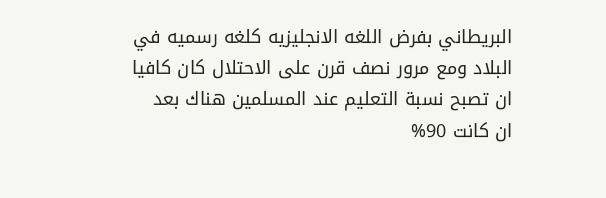البريطاني بفرض اللغه الانجليزيه كلغه رسميه في البلاد ومع مرور نصف قرن على الاحتلال كان كافيا ان تصبح نسبة التعليم عند المسلمين هناك بعد ان كانت 90%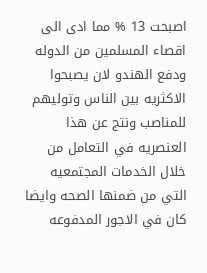اصبحت 13 % مما ادى الى اقصاء المسلمين من الدوله ودفع الهندو لان يصبحوا الاكثريه بين الناس وتوليهم للمناصب ونتج عن هذا العنصريه في التعامل من خلال الخدمات المجتمعيه التي من ضمنها الصحه وايضا كان في الاجور المدفوعه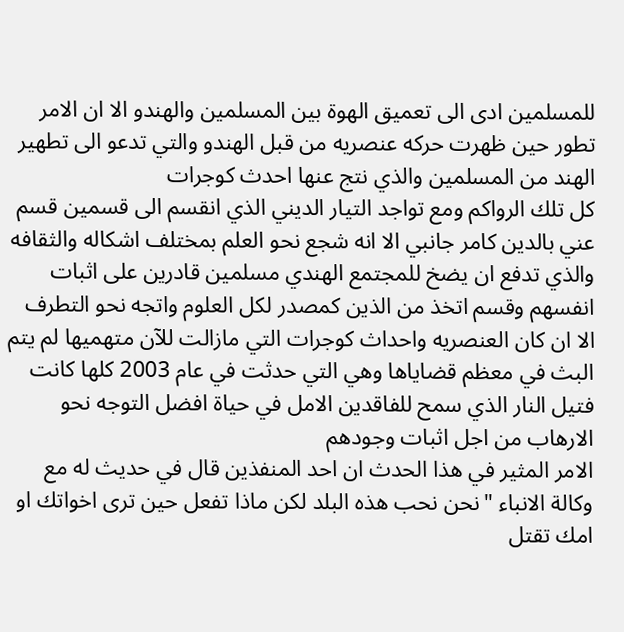للمسلمين ادى الى تعميق الهوة بين المسلمين والهندو الا ان الامر تطور حين ظهرت حركه عنصريه من قبل الهندو والتي تدعو الى تطهير الهند من المسلمين والذي نتج عنها احدث كوجرات
كل تلك الرواكم ومع تواجد التيار الديني الذي انقسم الى قسمين قسم عني بالدين كامر جانبي الا انه شجع نحو العلم بمختلف اشكاله والثقافه والذي تدفع ان يضخ للمجتمع الهندي مسلمين قادرين على اثبات انفسهم وقسم اتخذ من الذين كمصدر لكل العلوم واتجه نحو التطرف الا ان كان العنصريه واحداث كوجرات التي مازالت للآن متهميها لم يتم البث في معظم قضاياها وهي التي حدثت في عام 2003 كلها كانت فتيل النار الذي سمح للفاقدين الامل في حياة افضل التوجه نحو الارهاب من اجل اثبات وجودهم
الامر المثير في هذا الحدث ان احد المنفذين قال في حديث له مع وكالة الانباء "نحن نحب هذه البلد لكن ماذا تفعل حين ترى اخواتك او امك تقتل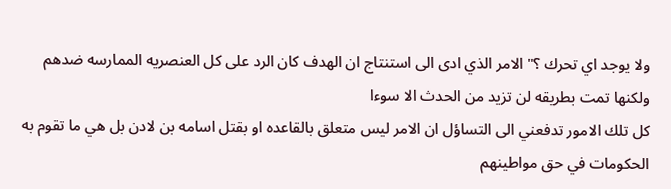ولا يوجد اي تحرك ؟" الامر الذي ادى الى استنتاج ان الهدف كان الرد على كل العنصريه الممارسه ضدهم ولكنها تمت بطريقه لن تزيد من الحدث الا سوءا
كل تلك الامور تدفعني الى التساؤل ان الامر ليس متعلق بالقاعده او بقتل اسامه بن لادن بل هي ما تقوم به الحكومات في حق مواطينهم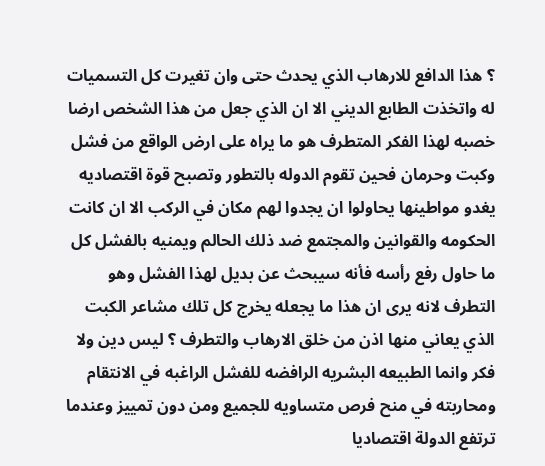؟ هذا الدافع للارهاب الذي يحدث حتى وان تغيرت كل التسميات له واتخذت الطابع الديني الا ان الذي جعل من هذا الشخص ارضا خصبه لهذا الفكر المتطرف هو ما يراه على ارض الواقع من فشل وكبت وحرمان فحين تقوم الدوله بالتطور وتصبح قوة اقتصاديه يغدو مواطينها يحاولوا ان يجدوا لهم مكان في الركب الا ان كانت الحكومه والقوانين والمجتمع ضد ذلك الحالم ويمنيه بالفشل كل ما حاول رفع رأسه فأنه سيبحث عن بديل لهذا الفشل وهو التطرف لانه يرى ان هذا ما يجعله يخرج كل تلك مشاعر الكبت الذي يعاني منها اذن من خلق الارهاب والتطرف ؟ ليس دين ولا فكر وانما الطبيعه البشريه الرافضه للفشل الراغبه في الانتقام ومحاربته في منح فرص متساويه للجميع ومن دون تمييز وعندما ترتفع الدولة اقتصاديا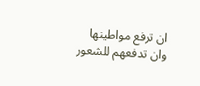ان ترفع مواطينها وان تدفعهم للشعور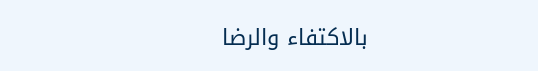بالاكتفاء والرضا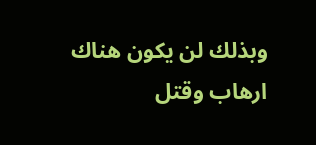وبذلك لن يكون هناك ارهاب وقتل